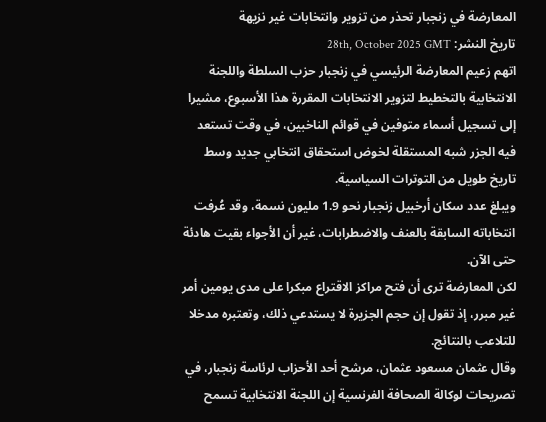المعارضة في زنجبار تحذر من تزوير وانتخابات غير نزيهة
تاريخ النشر: 28th, October 2025 GMT
اتهم زعيم المعارضة الرئيسي في زنجبار حزب السلطة واللجنة الانتخابية بالتخطيط لتزوير الانتخابات المقررة هذا الأسبوع، مشيرا إلى تسجيل أسماء متوفين في قوائم الناخبين، في وقت تستعد فيه الجزر شبه المستقلة لخوض استحقاق انتخابي جديد وسط تاريخ طويل من التوترات السياسية.
ويبلغ عدد سكان أرخبيل زنجبار نحو 1.9 مليون نسمة، وقد عُرفت انتخاباته السابقة بالعنف والاضطرابات، غير أن الأجواء بقيت هادئة حتى الآن.
لكن المعارضة ترى أن فتح مراكز الاقتراع مبكرا على مدى يومين أمر غير مبرر، إذ تقول إن حجم الجزيرة لا يستدعي ذلك، وتعتبره مدخلا للتلاعب بالنتائج.
وقال عثمان مسعود عثمان، مرشح أحد الأحزاب لرئاسة زنجبار، في تصريحات لوكالة الصحافة الفرنسية إن اللجنة الانتخابية تسمح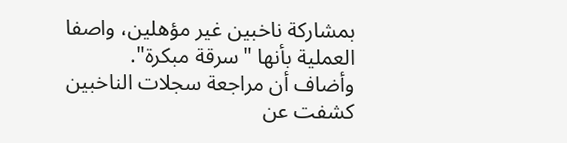بمشاركة ناخبين غير مؤهلين، واصفا العملية بأنها "سرقة مبكرة".
وأضاف أن مراجعة سجلات الناخبين كشفت عن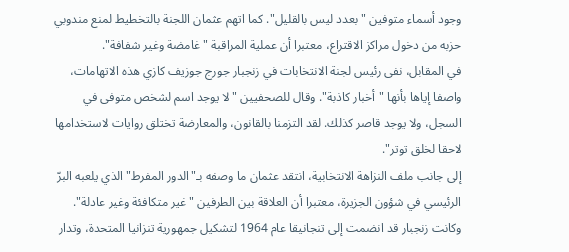وجود أسماء متوفين "بعدد ليس بالقليل". كما اتهم عثمان اللجنة بالتخطيط لمنع مندوبي حزبه من دخول مراكز الاقتراع، معتبرا أن عملية المراقبة "غامضة وغير شفافة".
في المقابل، نفى رئيس لجنة الانتخابات في زنجبار جورج جوزيف كازي هذه الاتهامات، واصفا إياها بأنها "أخبار كاذبة". وقال للصحفيين "لا يوجد اسم لشخص متوفى في السجل، ولا يوجد قاصر كذلك. لقد التزمنا بالقانون، والمعارضة تختلق روايات لاستخدامها لاحقا لخلق توتر".
إلى جانب ملف النزاهة الانتخابية، انتقد عثمان ما وصفه بـ"الدور المفرط" الذي يلعبه البرّ الرئيسي في شؤون الجزيرة، معتبرا أن العلاقة بين الطرفين "غير متكافئة وغير عادلة". وكانت زنجبار قد انضمت إلى تنجانيقا عام 1964 لتشكيل جمهورية تنزانيا المتحدة، وتدار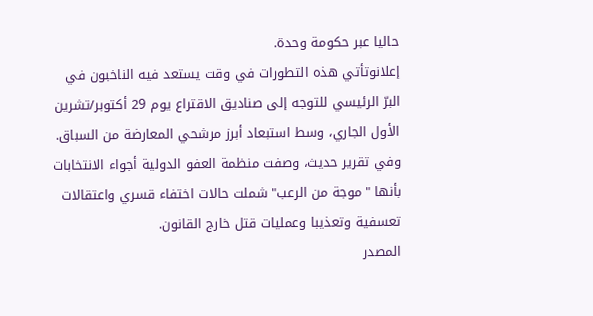حاليا عبر حكومة وحدة.
إعلانوتأتي هذه التطورات في وقت يستعد فيه الناخبون في البرّ الرئيسي للتوجه إلى صناديق الاقتراع يوم 29 أكتوبر/تشرين الأول الجاري، وسط استبعاد أبرز مرشحي المعارضة من السباق. وفي تقرير حديث، وصفت منظمة العفو الدولية أجواء الانتخابات بأنها "موجة من الرعب" شملت حالات اختفاء قسري واعتقالات تعسفية وتعذيبا وعمليات قتل خارج القانون.
المصدر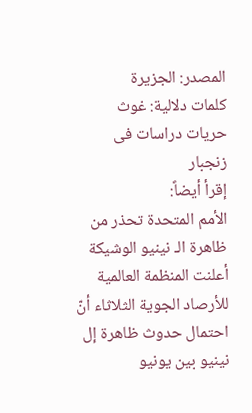المصدر: الجزيرة
كلمات دلالية: غوث حريات دراسات فی زنجبار
إقرأ أيضاً:
الأمم المتحدة تحذر من ظاهرة الـ نينيو الوشيكة
أعلنت المنظمة العالمية للأرصاد الجوية الثلاثاء أنّ احتمال حدوث ظاهرة إل نينيو بين يونيو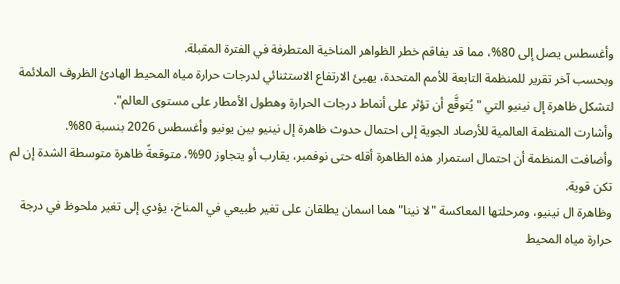وأغسطس يصل إلى 80%، مما قد يفاقم خطر الظواهر المناخية المتطرفة في الفترة المقبلة.
وبحسب آخر تقرير للمنظمة التابعة للأمم المتحدة، يهيئ الارتفاع الاستثنائي لدرجات حرارة مياه المحيط الهادئ الظروف الملائمة لتشكل ظاهرة إل نينيو التي "يُتوقَّع أن تؤثر على أنماط درجات الحرارة وهطول الأمطار على مستوى العالم".
وأشارت المنظمة العالمية للأرصاد الجوية إلى احتمال حدوث ظاهرة إل نينيو بين يونيو وأغسطس 2026 بنسبة 80%.
وأضافت المنظمة أن احتمال استمرار هذه الظاهرة أقله حتى نوفمبر، يقارب أو يتجاوز 90%، متوقعةً ظاهرة متوسطة الشدة إن لم تكن قوية.
وظاهرة ال نينيو، ومرحلتها المعاكسة "لا نينا" هما اسمان يطلقان على تغير طبيعي في المناخ، يؤدي إلى تغير ملحوظ في درجة حرارة مياه المحيط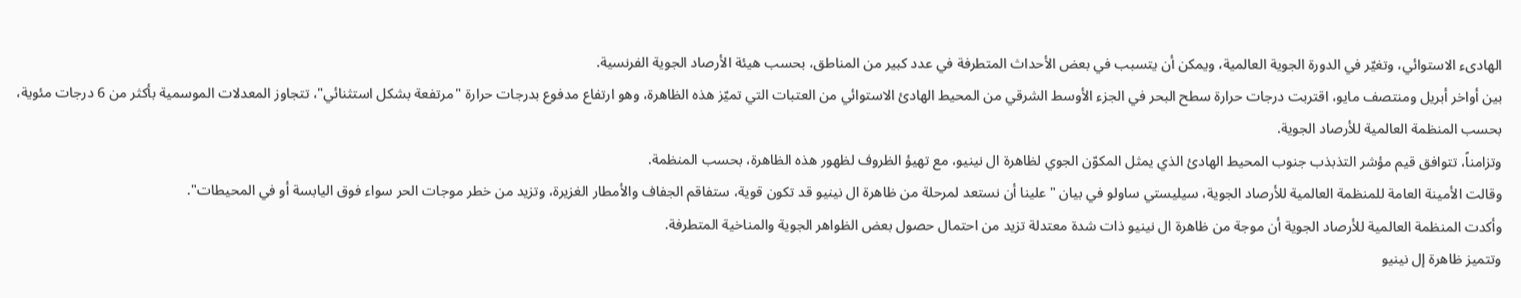الهادىء الاستوائي، وتغيّر في الدورة الجوية العالمية، ويمكن أن يتسبب في بعض الأحداث المتطرفة في عدد كبير من المناطق، بحسب هيئة الأرصاد الجوية الفرنسية.
بين أواخر أبريل ومنتصف مايو، اقتربت درجات حرارة سطح البحر في الجزء الأوسط الشرقي من المحيط الهادئ الاستوائي من العتبات التي تميّز هذه الظاهرة، وهو ارتفاع مدفوع بدرجات حرارة "مرتفعة بشكل استثنائي"، تتجاوز المعدلات الموسمية بأكثر من 6 درجات مئوية، بحسب المنظمة العالمية للأرصاد الجوية.
وتزامناً، تتوافق قيم مؤشر التذبذب جنوب المحيط الهادئ الذي يمثل المكوّن الجوي لظاهرة ال نينيو، مع تهيؤ الظروف لظهور هذه الظاهرة، بحسب المنظمة.
وقالت الأمينة العامة للمنظمة العالمية للأرصاد الجوية، سيليستي ساولو في بيان "علينا أن نستعد لمرحلة من ظاهرة ال نينيو قد تكون قوية، ستفاقم الجفاف والأمطار الغزيرة، وتزيد من خطر موجات الحر سواء فوق اليابسة أو في المحيطات".
وأكدت المنظمة العالمية للأرصاد الجوية أن موجة من ظاهرة ال نينيو ذات شدة معتدلة تزيد من احتمال حصول بعض الظواهر الجوية والمناخية المتطرفة.
وتتميز ظاهرة إل نينيو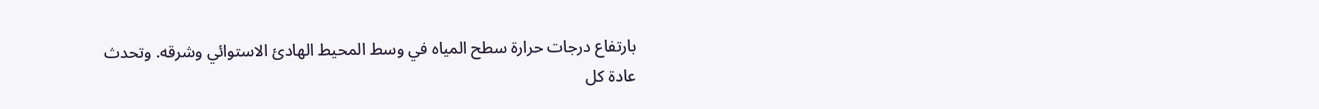بارتفاع درجات حرارة سطح المياه في وسط المحيط الهادئ الاستوائي وشرقه. وتحدث عادة كل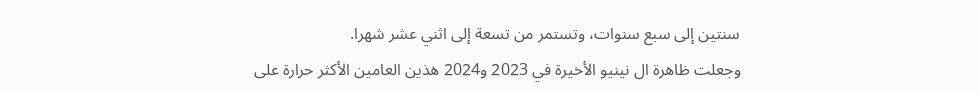سنتين إلى سبع سنوات، وتستمر من تسعة إلى اثني عشر شهرا.
وجعلت ظاهرة ال نينيو الأخيرة في 2023 و2024 هذين العامين الأكثر حرارة على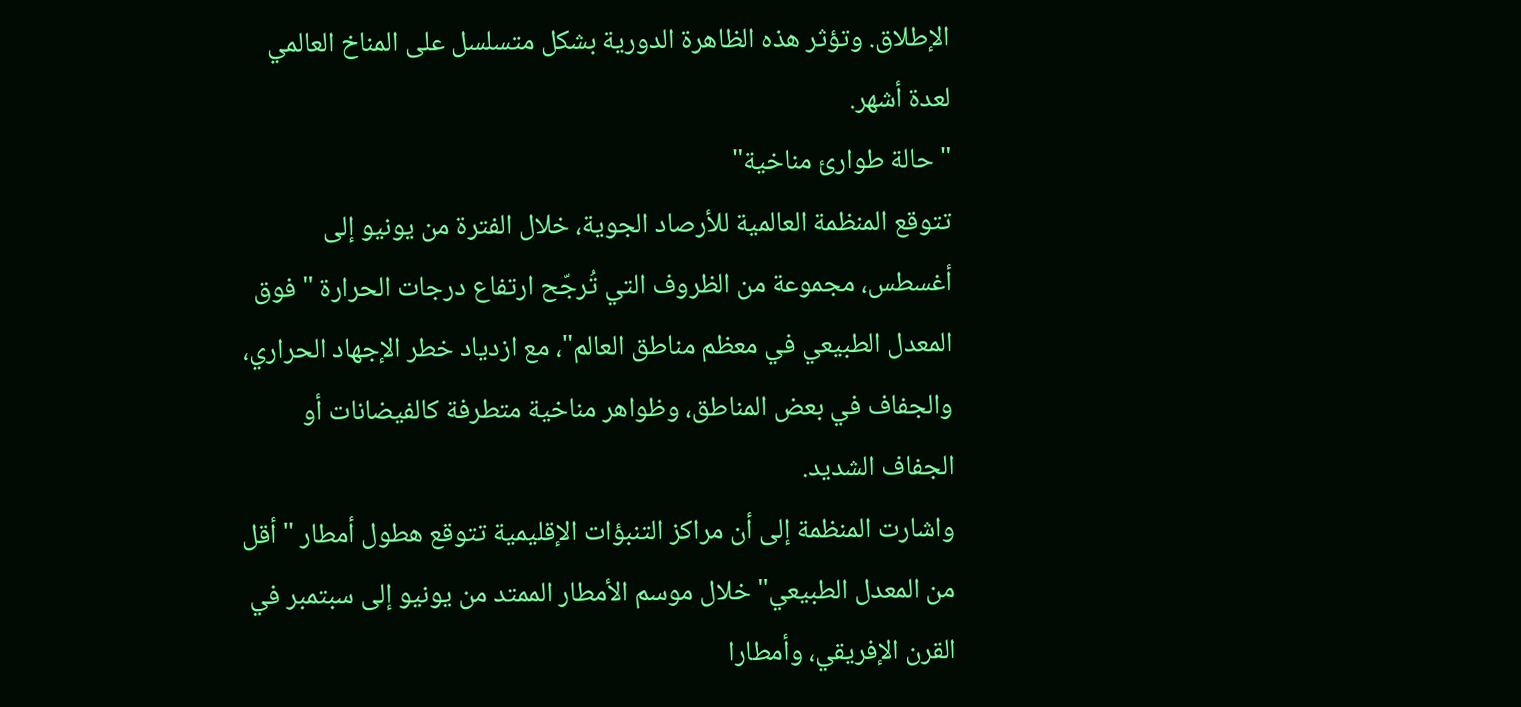الإطلاق. وتؤثر هذه الظاهرة الدورية بشكل متسلسل على المناخ العالمي لعدة أشهر.
"حالة طوارئ مناخية"
تتوقع المنظمة العالمية للأرصاد الجوية، خلال الفترة من يونيو إلى أغسطس، مجموعة من الظروف التي تُرجّح ارتفاع درجات الحرارة "فوق المعدل الطبيعي في معظم مناطق العالم"، مع ازدياد خطر الإجهاد الحراري، والجفاف في بعض المناطق، وظواهر مناخية متطرفة كالفيضانات أو الجفاف الشديد.
واشارت المنظمة إلى أن مراكز التنبؤات الإقليمية تتوقع هطول أمطار "أقل من المعدل الطبيعي" خلال موسم الأمطار الممتد من يونيو إلى سبتمبر في القرن الإفريقي، وأمطارا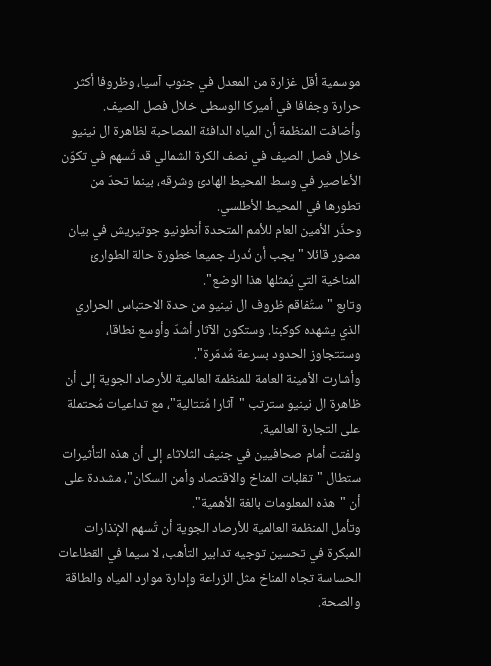موسمية أقل غزارة من المعدل في جنوب آسيا، وظروفا أكثر حرارة وجفافا في أميركا الوسطى خلال فصل الصيف.
وأضافت المنظمة أن المياه الدافئة المصاحبة لظاهرة ال نينيو خلال فصل الصيف في نصف الكرة الشمالي قد تُسهم في تكوّن الأعاصير في وسط المحيط الهادئ وشرقه، بينما تحدّ من تطورها في المحيط الأطلسي.
وحذّر الأمين العام للأمم المتحدة أنطونيو جوتيريش في بيان مصور قائلا "يجب أن نُدرك جميعا خطورة حالة الطوارئ المناخية التي يُمثلها هذا الوضع".
وتابع "ستُفاقم ظروف ال نينيو من حدة الاحتباس الحراري الذي يشهده كوكبنا. وستكون الآثار أشدّ وأوسع نطاقا، وستتجاوز الحدود بسرعة مُدمّرة".
وأشارت الأمينة العامة للمنظمة العالمية للأرصاد الجوية إلى أن ظاهرة ال نينيو سترتب "آثارا مُتتالية"، مع تداعيات مُحتملة على التجارة العالمية.
ولفتت أمام صحافيين في جنيف الثلاثاء إلى أن هذه التأثيرات ستطال "تقلبات المناخ والاقتصاد وأمن السكان"، مشددة على أن "هذه المعلومات بالغة الأهمية".
وتأمل المنظمة العالمية للأرصاد الجوية أن تُسهم الإنذارات المبكرة في تحسين توجيه تدابير التأهب، لا سيما في القطاعات الحساسة تجاه المناخ مثل الزراعة وإدارة موارد المياه والطاقة والصحة.